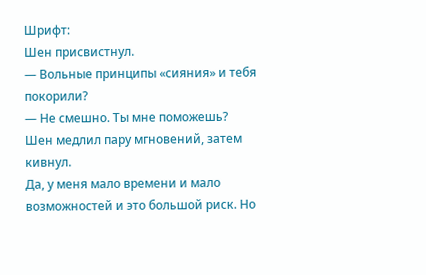Шрифт:
Шен присвистнул.
— Вольные принципы «сияния» и тебя покорили?
— Не смешно. Ты мне поможешь?
Шен медлил пару мгновений, затем кивнул.
Да, у меня мало времени и мало возможностей и это большой риск. Но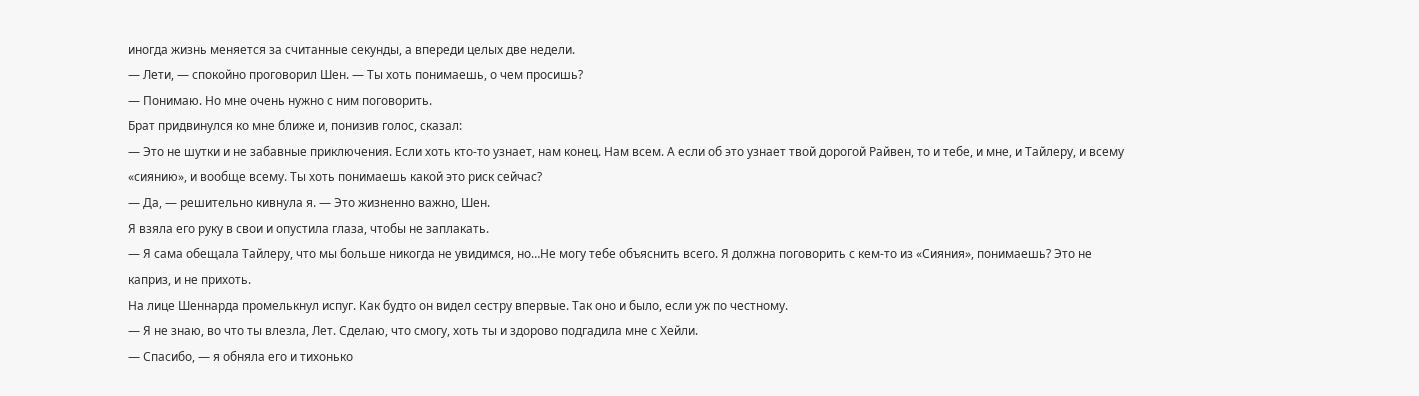иногда жизнь меняется за считанные секунды, а впереди целых две недели.
— Лети, — спокойно проговорил Шен. — Ты хоть понимаешь, о чем просишь?
— Понимаю. Но мне очень нужно с ним поговорить.
Брат придвинулся ко мне ближе и, понизив голос, сказал:
— Это не шутки и не забавные приключения. Если хоть кто-то узнает, нам конец. Нам всем. А если об это узнает твой дорогой Райвен, то и тебе, и мне, и Тайлеру, и всему «сиянию», и вообще всему. Ты хоть понимаешь какой это риск сейчас?
— Да, — решительно кивнула я. — Это жизненно важно, Шен.
Я взяла его руку в свои и опустила глаза, чтобы не заплакать.
— Я сама обещала Тайлеру, что мы больше никогда не увидимся, но…Не могу тебе объяснить всего. Я должна поговорить с кем-то из «Сияния», понимаешь? Это не каприз, и не прихоть.
На лице Шеннарда промелькнул испуг. Как будто он видел сестру впервые. Так оно и было, если уж по честному.
— Я не знаю, во что ты влезла, Лет. Сделаю, что смогу, хоть ты и здорово подгадила мне с Хейли.
— Спасибо, — я обняла его и тихонько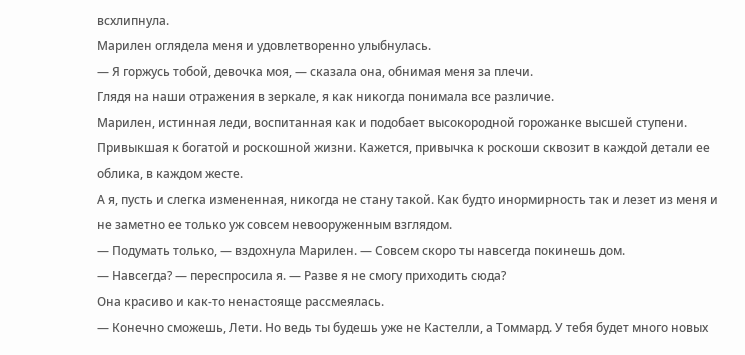всхлипнула.
Марилен оглядела меня и удовлетворенно улыбнулась.
— Я горжусь тобой, девочка моя, — сказала она, обнимая меня за плечи.
Глядя на наши отражения в зеркале, я как никогда понимала все различие.
Марилен, истинная леди, воспитанная как и подобает высокородной горожанке высшей ступени. Привыкшая к богатой и роскошной жизни. Кажется, привычка к роскоши сквозит в каждой детали ее облика, в каждом жесте.
А я, пусть и слегка измененная, никогда не стану такой. Как будто инормирность так и лезет из меня и не заметно ее только уж совсем невооруженным взглядом.
— Подумать только, — вздохнула Марилен. — Совсем скоро ты навсегда покинешь дом.
— Навсегда? — переспросила я. — Разве я не смогу приходить сюда?
Она красиво и как-то ненастояще рассмеялась.
— Конечно сможешь, Лети. Но ведь ты будешь уже не Кастелли, а Томмард. У тебя будет много новых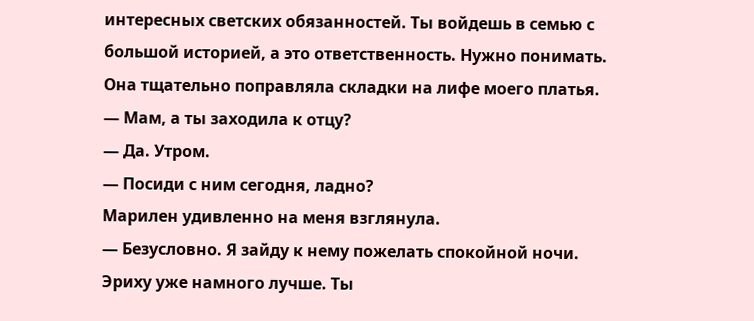интересных светских обязанностей. Ты войдешь в семью с большой историей, а это ответственность. Нужно понимать.
Она тщательно поправляла складки на лифе моего платья.
— Мам, а ты заходила к отцу?
— Да. Утром.
— Посиди с ним сегодня, ладно?
Марилен удивленно на меня взглянула.
— Безусловно. Я зайду к нему пожелать спокойной ночи. Эриху уже намного лучше. Ты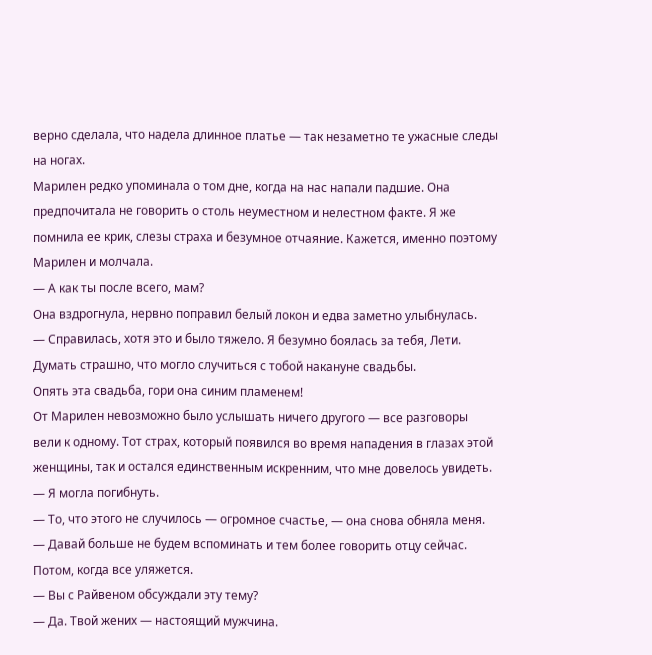верно сделала, что надела длинное платье — так незаметно те ужасные следы на ногах.
Марилен редко упоминала о том дне, когда на нас напали падшие. Она предпочитала не говорить о столь неуместном и нелестном факте. Я же помнила ее крик, слезы страха и безумное отчаяние. Кажется, именно поэтому Марилен и молчала.
— А как ты после всего, мам?
Она вздрогнула, нервно поправил белый локон и едва заметно улыбнулась.
— Справилась, хотя это и было тяжело. Я безумно боялась за тебя, Лети. Думать страшно, что могло случиться с тобой накануне свадьбы.
Опять эта свадьба, гори она синим пламенем!
От Марилен невозможно было услышать ничего другого — все разговоры вели к одному. Тот страх, который появился во время нападения в глазах этой женщины, так и остался единственным искренним, что мне довелось увидеть.
— Я могла погибнуть.
— То, что этого не случилось — огромное счастье, — она снова обняла меня. — Давай больше не будем вспоминать и тем более говорить отцу сейчас. Потом, когда все уляжется.
— Вы с Райвеном обсуждали эту тему?
— Да. Твой жених — настоящий мужчина.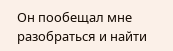Он пообещал мне разобраться и найти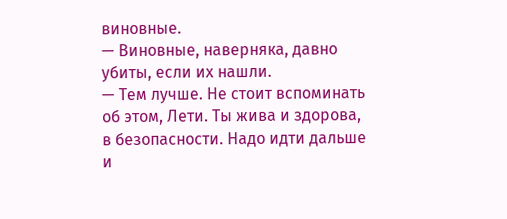виновные.
— Виновные, наверняка, давно убиты, если их нашли.
— Тем лучше. Не стоит вспоминать об этом, Лети. Ты жива и здорова, в безопасности. Надо идти дальше и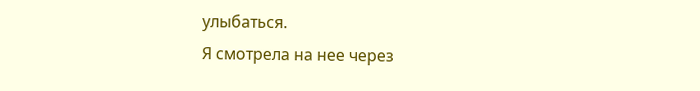улыбаться.
Я смотрела на нее через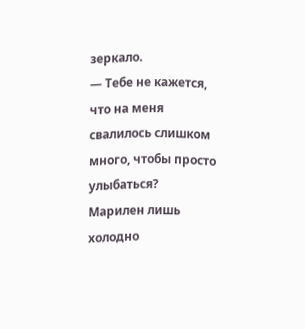зеркало.
— Тебе не кажется, что на меня свалилось слишком много, чтобы просто улыбаться?
Марилен лишь холодно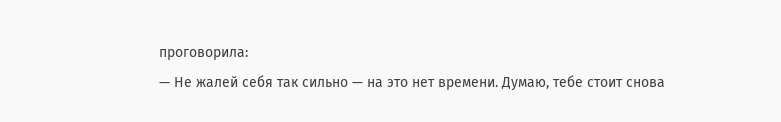проговорила:
— Не жалей себя так сильно — на это нет времени. Думаю, тебе стоит снова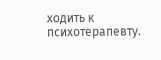ходить к психотерапевту.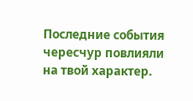Последние события чересчур повлияли на твой характер.